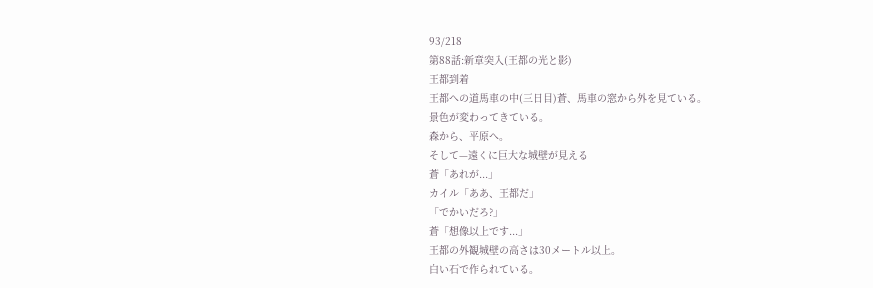93/218
第88話:新章突入(王都の光と影)
王都到着
王都への道馬車の中(三日目)蒼、馬車の窓から外を見ている。
景色が変わってきている。
森から、平原へ。
そして—遠くに巨大な城壁が見える
蒼「あれが...」
カイル「ああ、王都だ」
「でかいだろ?」
蒼「想像以上です...」
王都の外観城壁の高さは30メートル以上。
白い石で作られている。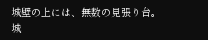城壁の上には、無数の見張り台。
城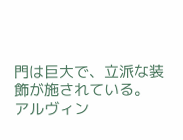門は巨大で、立派な装飾が施されている。
アルヴィン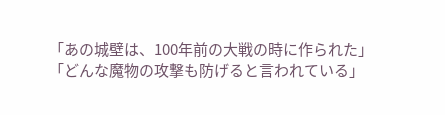「あの城壁は、100年前の大戦の時に作られた」
「どんな魔物の攻撃も防げると言われている」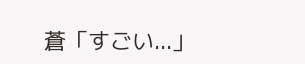蒼「すごい...」